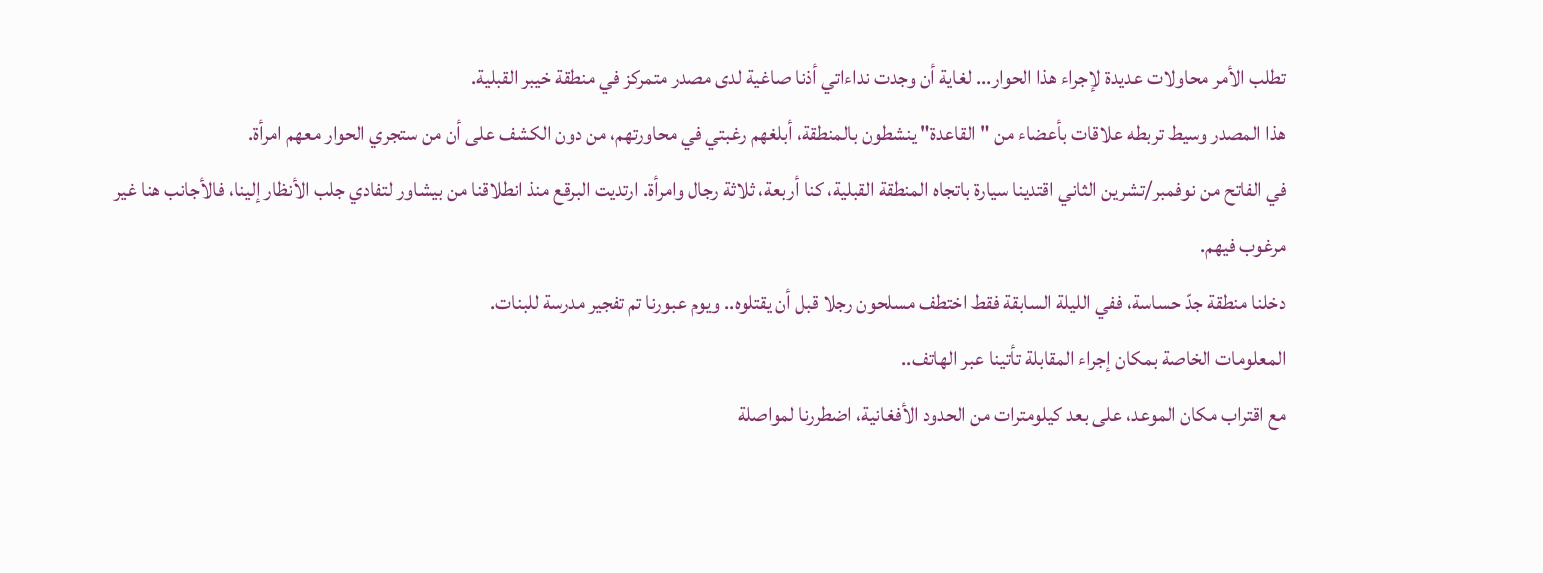تطلب الأمر محاولات عديدة لإجراء هذا الحوار... لغاية أن وجدت نداءاتي أذنا صاغية لدى مصدر متمركز في منطقة خيبر القبلية.
هذا المصدر وسيط تربطه علاقات بأعضاء من "القاعدة" ينشطون بالمنطقة، أبلغهم رغبتي في محاورتهم، من دون الكشف على أن من ستجري الحوار معهم امرأة.
في الفاتح من نوفمبر/تشرين الثاني اقتدينا سيارة باتجاه المنطقة القبلية، كنا أربعة، ثلاثة رجال وامرأة. ارتديت البرقع منذ انطلاقنا من بيشاور لتفادي جلب الأنظار إلينا، فالأجانب هنا غير مرغوب فيهم.
دخلنا منطقة جدّ حساسة، ففي الليلة السابقة فقط اختطف مسلحون رجلا قبل أن يقتلوه.. ويوم عبورنا تم تفجير مدرسة للبنات.
المعلومات الخاصة بمكان إجراء المقابلة تأتينا عبر الهاتف..
مع اقتراب مكان الموعد، على بعد كيلومترات من الحدود الأفغانية، اضطررنا لمواصلة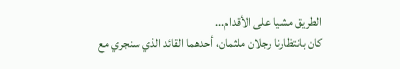الطريق مشيا على الأقدام...
كان بانتظارنا رجلان ملثمان، أحدهما القائد الذي سنجري مع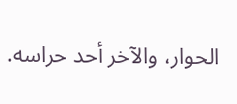الحوار، والآخر أحد حراسه.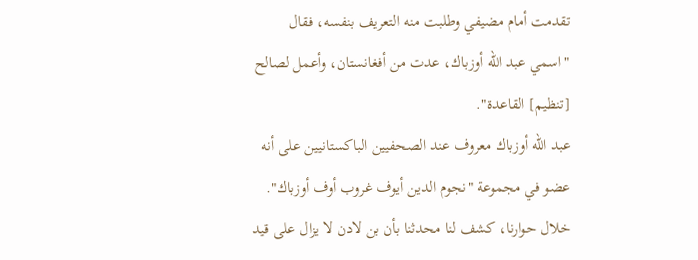تقدمت أمام مضيفي وطلبت منه التعريف بنفسه، فقال "اسمي عبد الله أوزباك، عدت من أفغانستان، وأعمل لصالح [تنظيم] القاعدة".
عبد الله أوزباك معروف عند الصحفيين الباكستانيين على أنه عضو في مجموعة "نجوم الدين أيوف غروب أوف أوزباك".
خلال حوارنا، كشف لنا محدثنا بأن بن لادن لا يزال على قيد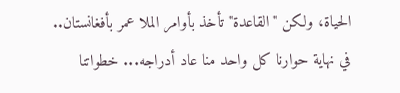الحياة، ولكن "القاعدة" تأخذ بأوامر الملا عمر بأفغانستان..
في نهاية حوارنا كل واحد منا عاد أدراجه... خطواتنا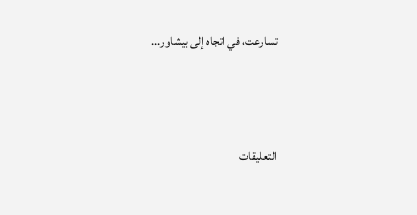تسارعت، في اتجاه إلى بيشاور...





التعليقات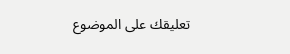تعليقك على الموضوع